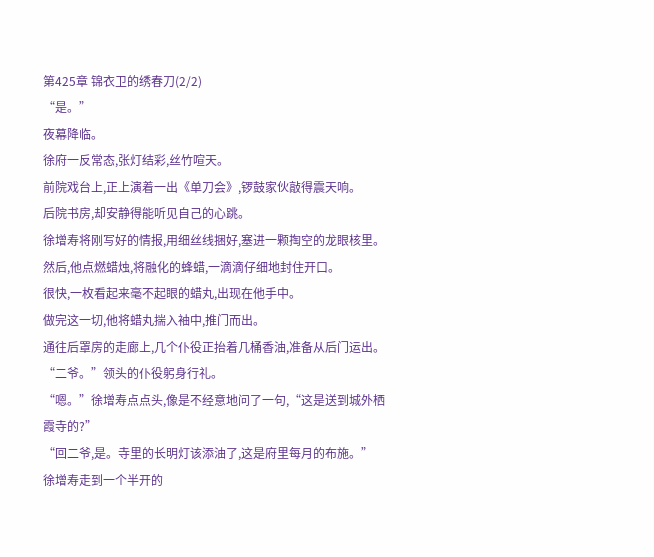第425章 锦衣卫的绣春刀(2/2)
“是。”
夜幕降临。
徐府一反常态,张灯结彩,丝竹喧天。
前院戏台上,正上演着一出《单刀会》,锣鼓家伙敲得震天响。
后院书房,却安静得能听见自己的心跳。
徐增寿将刚写好的情报,用细丝线捆好,塞进一颗掏空的龙眼核里。
然后,他点燃蜡烛,将融化的蜂蜡,一滴滴仔细地封住开口。
很快,一枚看起来毫不起眼的蜡丸,出现在他手中。
做完这一切,他将蜡丸揣入袖中,推门而出。
通往后罩房的走廊上,几个仆役正抬着几桶香油,准备从后门运出。
“二爷。”领头的仆役躬身行礼。
“嗯。”徐增寿点点头,像是不经意地问了一句,“这是送到城外栖霞寺的?”
“回二爷,是。寺里的长明灯该添油了,这是府里每月的布施。”
徐增寿走到一个半开的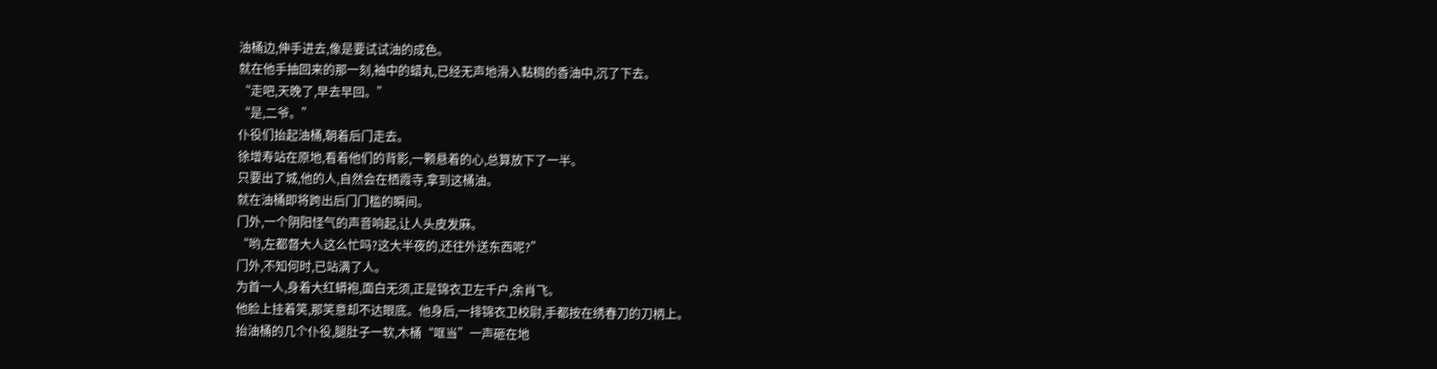油桶边,伸手进去,像是要试试油的成色。
就在他手抽回来的那一刻,袖中的蜡丸,已经无声地滑入黏稠的香油中,沉了下去。
“走吧,天晚了,早去早回。”
“是,二爷。”
仆役们抬起油桶,朝着后门走去。
徐增寿站在原地,看着他们的背影,一颗悬着的心,总算放下了一半。
只要出了城,他的人,自然会在栖霞寺,拿到这桶油。
就在油桶即将跨出后门门槛的瞬间。
门外,一个阴阳怪气的声音响起,让人头皮发麻。
“哟,左都督大人这么忙吗?这大半夜的,还往外送东西呢?”
门外,不知何时,已站满了人。
为首一人,身着大红蟒袍,面白无须,正是锦衣卫左千户,余肖飞。
他脸上挂着笑,那笑意却不达眼底。他身后,一排锦衣卫校尉,手都按在绣春刀的刀柄上。
抬油桶的几个仆役,腿肚子一软,木桶“哐当”一声砸在地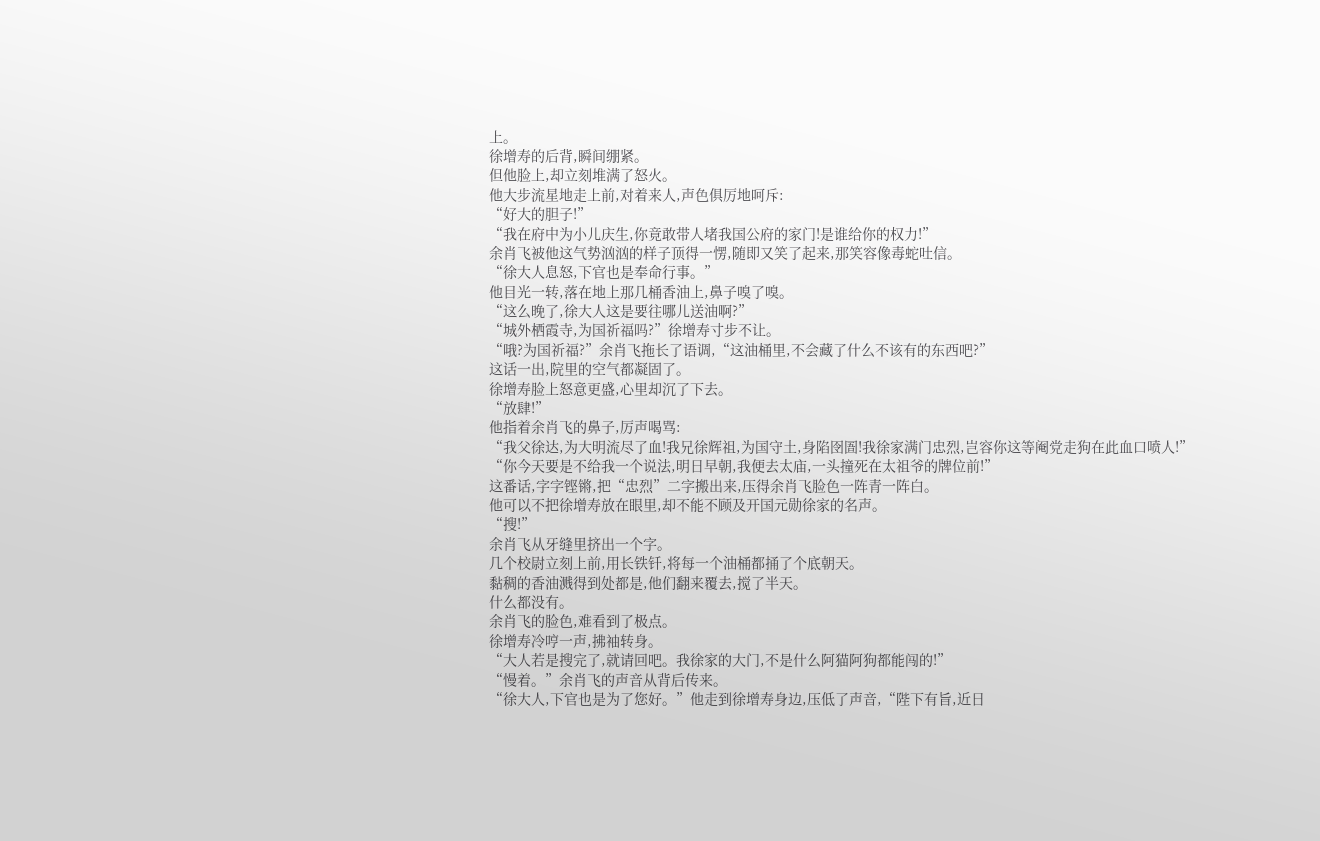上。
徐增寿的后背,瞬间绷紧。
但他脸上,却立刻堆满了怒火。
他大步流星地走上前,对着来人,声色俱厉地呵斥:
“好大的胆子!”
“我在府中为小儿庆生,你竟敢带人堵我国公府的家门!是谁给你的权力!”
余肖飞被他这气势汹汹的样子顶得一愣,随即又笑了起来,那笑容像毒蛇吐信。
“徐大人息怒,下官也是奉命行事。”
他目光一转,落在地上那几桶香油上,鼻子嗅了嗅。
“这么晚了,徐大人这是要往哪儿送油啊?”
“城外栖霞寺,为国祈福吗?”徐增寿寸步不让。
“哦?为国祈福?”余肖飞拖长了语调,“这油桶里,不会藏了什么不该有的东西吧?”
这话一出,院里的空气都凝固了。
徐增寿脸上怒意更盛,心里却沉了下去。
“放肆!”
他指着余肖飞的鼻子,厉声喝骂:
“我父徐达,为大明流尽了血!我兄徐辉祖,为国守土,身陷囹圄!我徐家满门忠烈,岂容你这等阉党走狗在此血口喷人!”
“你今天要是不给我一个说法,明日早朝,我便去太庙,一头撞死在太祖爷的牌位前!”
这番话,字字铿锵,把“忠烈”二字搬出来,压得余肖飞脸色一阵青一阵白。
他可以不把徐增寿放在眼里,却不能不顾及开国元勋徐家的名声。
“搜!”
余肖飞从牙缝里挤出一个字。
几个校尉立刻上前,用长铁钎,将每一个油桶都捅了个底朝天。
黏稠的香油溅得到处都是,他们翻来覆去,搅了半天。
什么都没有。
余肖飞的脸色,难看到了极点。
徐增寿冷哼一声,拂袖转身。
“大人若是搜完了,就请回吧。我徐家的大门,不是什么阿猫阿狗都能闯的!”
“慢着。”余肖飞的声音从背后传来。
“徐大人,下官也是为了您好。”他走到徐增寿身边,压低了声音,“陛下有旨,近日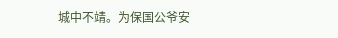城中不靖。为保国公爷安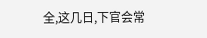全,这几日,下官会常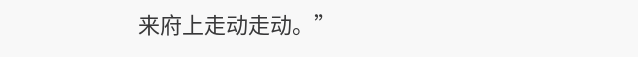来府上走动走动。”